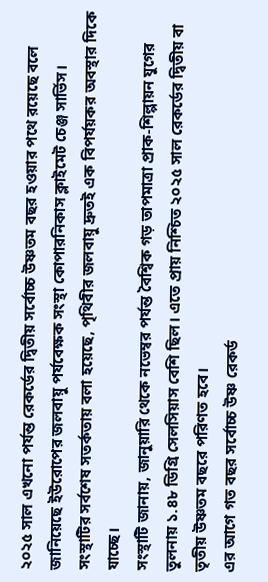২০২৫ সাল এখনো পর্যন্ত রেকর্ডের দ্বিতীয় সর্বোচ্চ উষ্ণতম বছর হওয়ার পথে রয়েছে বলে জানিয়েছে ইউরোপের জলবায়ু পর্যবেক্ষক সংস্থা কোপারনিকাস ক্লাইমেট চেঞ্জ সার্ভিস।
সংস্থাটির সর্বশেষ সতর্কতায় বলা হয়েছে, পৃথিবীর জলবায়ু দ্রুতই এক বিপর্যয়কর অবস্থার দিকে যাচ্ছে।
সংস্থাটি জানায়, জানুয়ারি থেকে নভেম্বর পর্যন্ত বৈশ্বিক গড় তাপমাত্রা প্রাক-শিল্পায়ন যুগের তুলনায় ১.৪৮ ডিগ্রি সেলসিয়াস বেশি ছিল। এতে প্রায় নিশ্চিত ২০২৫ সাল রেকর্ডের দ্বিতীয় বা তৃতীয় উষ্ণতম বছরে পরিণত হবে।
এর আগে গত বছর সর্বোচ্চ উষ্ণ রেকর্ড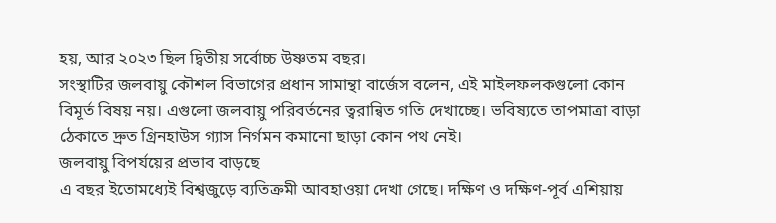হয়, আর ২০২৩ ছিল দ্বিতীয় সর্বোচ্চ উষ্ণতম বছর।
সংস্থাটির জলবায়ু কৌশল বিভাগের প্রধান সামান্থা বার্জেস বলেন, এই মাইলফলকগুলো কোন বিমূর্ত বিষয় নয়। এগুলো জলবায়ু পরিবর্তনের ত্বরান্বিত গতি দেখাচ্ছে। ভবিষ্যতে তাপমাত্রা বাড়া ঠেকাতে দ্রুত গ্রিনহাউস গ্যাস নির্গমন কমানো ছাড়া কোন পথ নেই।
জলবায়ু বিপর্যয়ের প্রভাব বাড়ছে
এ বছর ইতোমধ্যেই বিশ্বজুড়ে ব্যতিক্রমী আবহাওয়া দেখা গেছে। দক্ষিণ ও দক্ষিণ-পূর্ব এশিয়ায়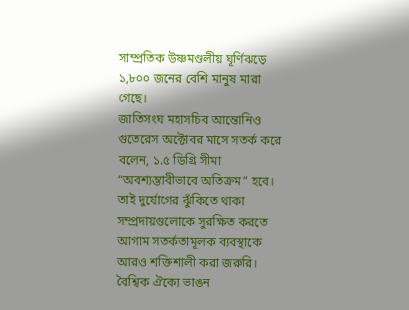সাম্প্রতিক উষ্ণমণ্ডলীয় ঘূর্ণিঝড়ে ১,৮০০ জনের বেশি মানুষ মারা গেছে।
জাতিসংঘ মহাসচিব আন্তোনিও গুতেরেস অক্টোবর মাসে সতর্ক করে বলেন, ১.৫ ডিগ্রি সীমা “অবশ্যম্ভাবীভাবে অতিক্রম” হবে। তাই দুর্যোগের ঝুঁকিতে থাকা সম্প্রদায়গুলোকে সুরক্ষিত করতে আগাম সতর্কতামূলক ব্যবস্থাকে আরও শক্তিশালী করা জরুরি।
বৈশ্বিক ঐক্যে ভাঙন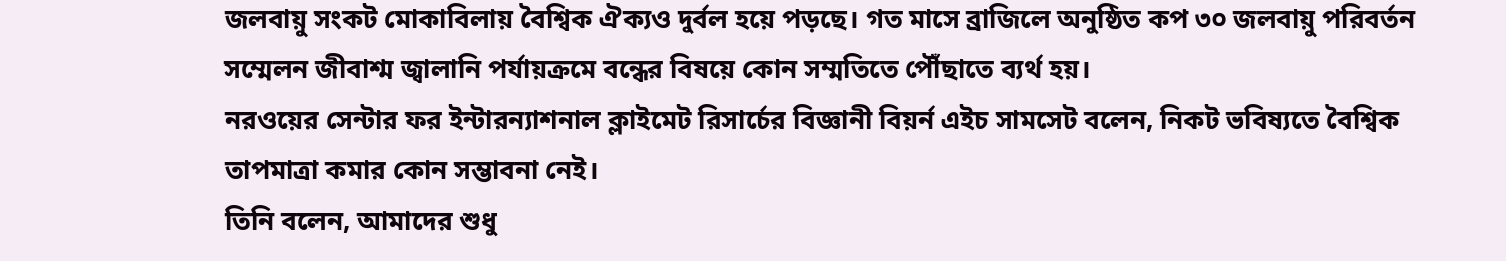জলবায়ু সংকট মোকাবিলায় বৈশ্বিক ঐক্যও দুর্বল হয়ে পড়ছে। গত মাসে ব্রাজিলে অনুষ্ঠিত কপ ৩০ জলবায়ু পরিবর্তন সম্মেলন জীবাশ্ম জ্বালানি পর্যায়ক্রমে বন্ধের বিষয়ে কোন সম্মতিতে পৌঁছাতে ব্যর্থ হয়।
নরওয়ের সেন্টার ফর ইন্টারন্যাশনাল ক্লাইমেট রিসার্চের বিজ্ঞানী বিয়র্ন এইচ সামসেট বলেন, নিকট ভবিষ্যতে বৈশ্বিক তাপমাত্রা কমার কোন সম্ভাবনা নেই।
তিনি বলেন, আমাদের শুধু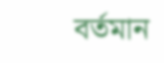বর্তমান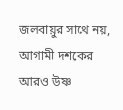জলবায়ুর সাথে নয়, আগামী দশকের আরও উষ্ণ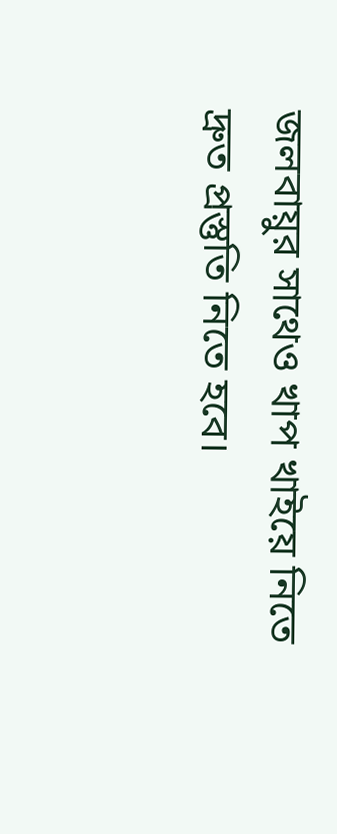জলবায়ুর সাথেও খাপ খাইয়ে নিতে দ্রুত প্রস্তুতি নিতে হবে।